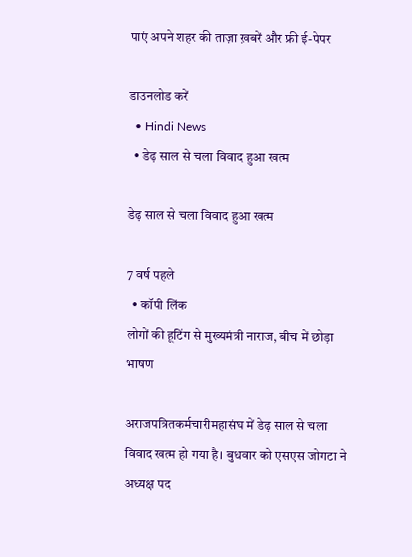पाएं अपने शहर की ताज़ा ख़बरें और फ्री ई-पेपर

डाउनलोड करें
  • Hindi News
  • डेढ़ साल से चला विवाद हुआ खत्म

डेढ़ साल से चला विवाद हुआ खत्म

7 वर्ष पहले
  • कॉपी लिंक
लोगों की हूटिंग से मुख्यमंत्री नाराज, बीच में छोड़ा भाषण

अराजपत्रितकर्मचारीमहासंघ में डेढ़ साल से चला विवाद खत्म हो गया है। बुधवार को एसएस जोगटा ने अध्यक्ष पद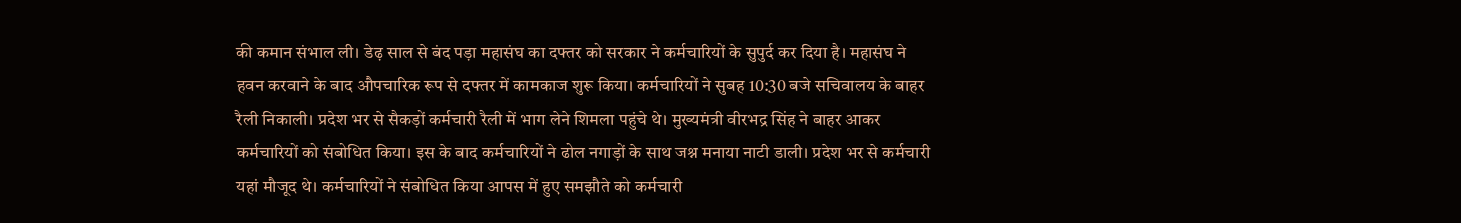की कमान संभाल ली। डेढ़ साल से बंद पड़ा महासंघ का दफ्तर को सरकार ने कर्मचारियों के सुपुर्द कर दिया है। महासंघ ने हवन करवाने के बाद औपचारिक रूप से दफ्तर में कामकाज शुरू किया। कर्मचारियों ने सुबह 10:30 बजे सचिवालय के बाहर रैली निकाली। प्रदेश भर से सैकड़ों कर्मचारी रैली में भाग लेने शिमला पहुंचे थे। मुख्यमंत्री वीरभद्र सिंह ने बाहर आकर कर्मचारियों को संबोधित किया। इस के बाद कर्मचारियों ने ढोल नगाड़ों के साथ जश्न मनाया नाटी डाली। प्रदेश भर से कर्मचारी यहां मौजूद थे। कर्मचारियों ने संबोधित किया आपस में हुए समझौते को कर्मचारी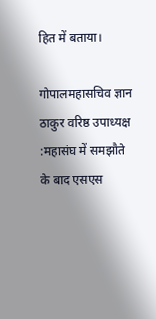हित में बताया।

गोपालमहासचिव ज्ञान ठाकुर वरिष्ठ उपाध्यक्ष :महासंघ में समझौते के बाद एसएस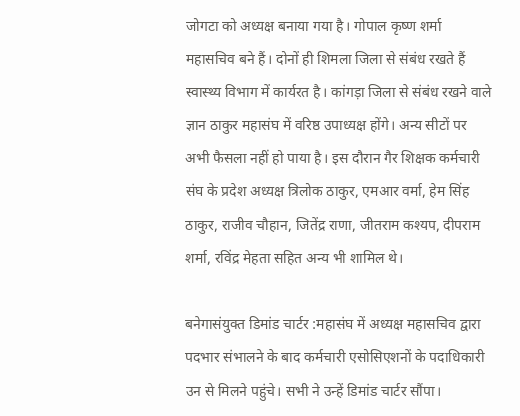जोगटा को अध्यक्ष बनाया गया है। गोपाल कृष्ण शर्मा महासचिव बने हैं। दोनों ही शिमला जिला से संबंध रखते हैं स्वास्थ्य विभाग में कार्यरत है। कांगड़ा जिला से संबंध रखने वाले ज्ञान ठाकुर महासंघ में वरिष्ठ उपाध्यक्ष होंगे। अन्य सीटों पर अभी फैसला नहीं हो पाया है। इस दौरान गैर शिक्षक कर्मचारी संघ के प्रदेश अध्यक्ष त्रिलोक ठाकुर, एमआर वर्मा, हेम सिंह ठाकुर, राजीव चौहान, जितेंद्र राणा, जीतराम कश्यप, दीपराम शर्मा, रविंद्र मेहता सहित अन्य भी शामिल थे।

बनेगासंयुक्त डिमांड चार्टर :महासंघ में अध्यक्ष महासचिव द्वारा पदभार संभालने के बाद कर्मचारी एसोसिएशनों के पदाधिकारी उन से मिलने पहुंचे। सभी ने उन्हें डिमांड चार्टर सौंपा।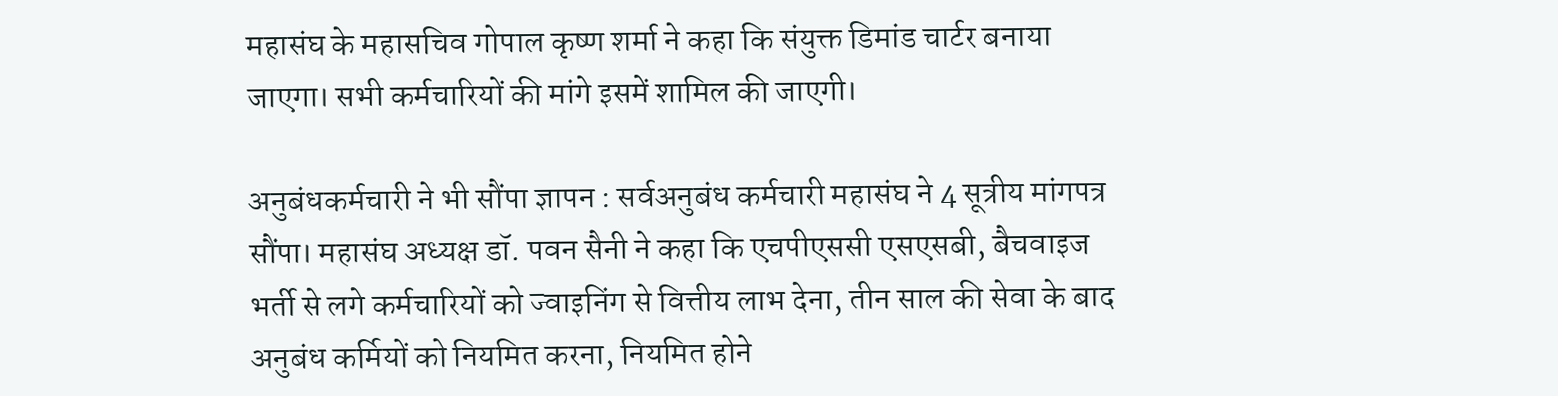महासंघ के महासचिव गोपाल कृष्ण शर्मा ने कहा कि संयुक्त डिमांड चार्टर बनाया जाएगा। सभी कर्मचारियों की मांगे इसमें शामिल की जाएगी।

अनुबंधकर्मचारी ने भी सौंपा ज्ञापन : सर्वअनुबंध कर्मचारी महासंघ ने 4 सूत्रीय मांगपत्र सौंपा। महासंघ अध्यक्ष डॉ. पवन सैनी ने कहा कि एचपीएससी एसएसबी, बैचवाइज भर्ती से लगे कर्मचारियों को ज्वाइनिंग से वित्तीय लाभ देना, तीन साल की सेवा के बाद अनुबंध कर्मियों को नियमित करना, नियमित होने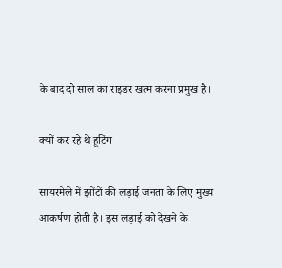के बाद दो साल का राइडर खत्म करना प्रमुख है।

क्यों कर रहे थे हूटिंग

सायरमेले में झोंटों की लड़ाई जनता के लिए मुख्य आकर्षण होती है। इस लड़ाई को देखने के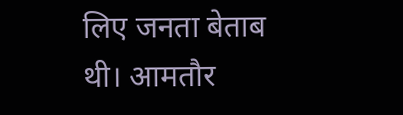लिए जनता बेताब थी। आमतौर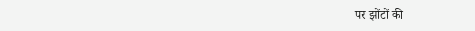पर झोंटों की